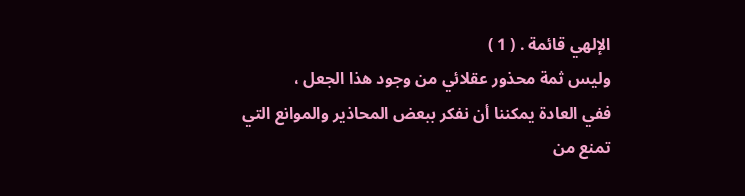الإلهي قائمة . ( 1 )
وليس ثمة محذور عقلائي من وجود هذا الجعل ،
ففي العادة يمكننا أن نفكر ببعض المحاذير والموانع التي
تمنع من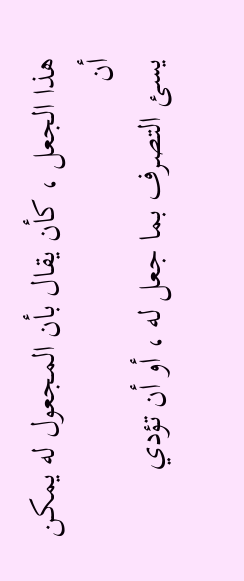هذا الجعل ، كأن يقال بأن المجعول له يمكن أن
يسئ التصرف بما جعل له ، أو أن تؤدي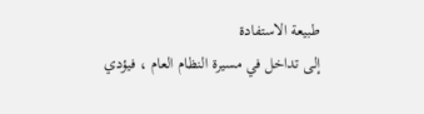طبيعة الاستفادة
إلى تداخل في مسيرة النظام العام ، فيؤدي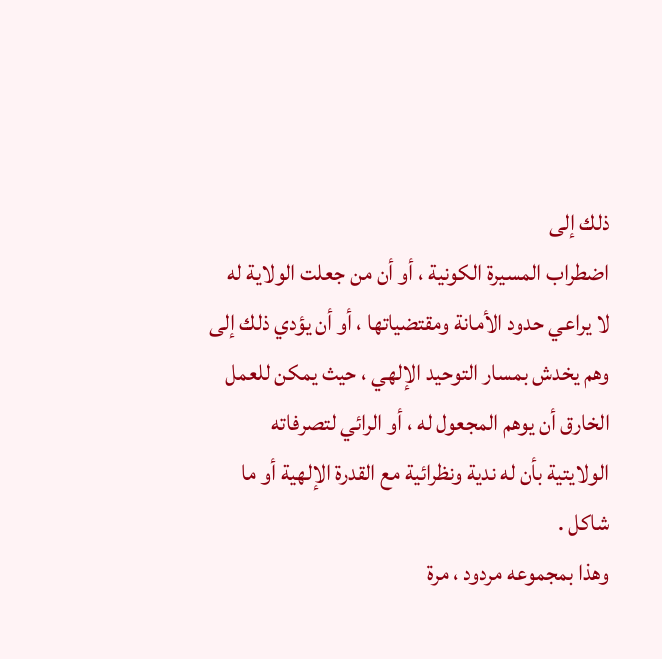ذلك إلى
اضطراب المسيرة الكونية ، أو أن من جعلت الولاية له
لا يراعي حدود الأمانة ومقتضياتها ، أو أن يؤدي ذلك إلى
وهم يخدش بمسار التوحيد الإلهي ، حيث يمكن للعمل
الخارق أن يوهم المجعول له ، أو الرائي لتصرفاته
الولايتية بأن له ندية ونظرائية مع القدرة الإلهية أو ما
شاكل .
وهذا بمجموعه مردود ، مرة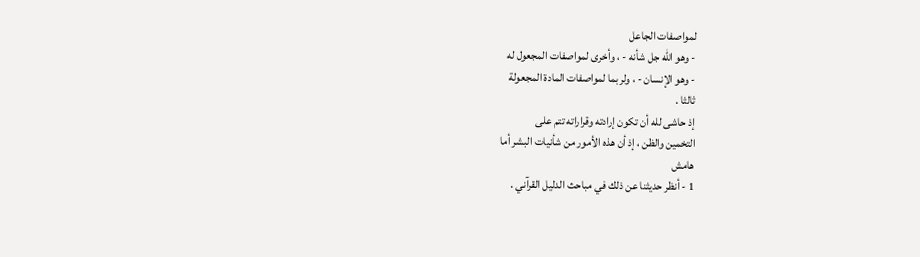لمواصفات الجاعل
- وهو الله جل شأنه - ، وأخرى لمواصفات المجعول له
- وهو الإنسان - ، ولربما لمواصفات المادة المجعولة
ثالثا .
إذ حاشى لله أن تكون إرادته وقراراته تتم على
التخمين والظن ، إذ أن هذه الأمور من شأنيات البشر أما
هامش
1 - أنظر حديثنا عن ذلك في مباحث الدليل القرآني .